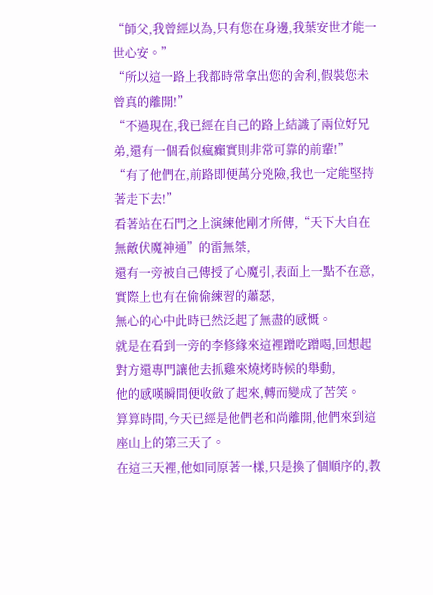“師父,我曾經以為,只有您在身邊,我葉安世才能一世心安。”
“所以這一路上我都時常拿出您的舍利,假裝您未曾真的離開!”
“不過現在,我已經在自己的路上結識了兩位好兄弟,還有一個看似瘋癲實則非常可靠的前輩!”
“有了他們在,前路即便萬分兇險,我也一定能堅持著走下去!”
看著站在石門之上演練他剛才所傳,“天下大自在無敵伏魔神通”的雷無桀,
還有一旁被自己傳授了心魔引,表面上一點不在意,實際上也有在偷偷練習的蕭瑟,
無心的心中此時已然泛起了無盡的感慨。
就是在看到一旁的李修緣來這裡蹭吃蹭喝,回想起對方還專門讓他去抓雞來燒烤時候的舉動,
他的感嘆瞬間便收斂了起來,轉而變成了苦笑。
算算時間,今天已經是他們老和尚離開,他們來到這座山上的第三天了。
在這三天裡,他如同原著一樣,只是換了個順序的,教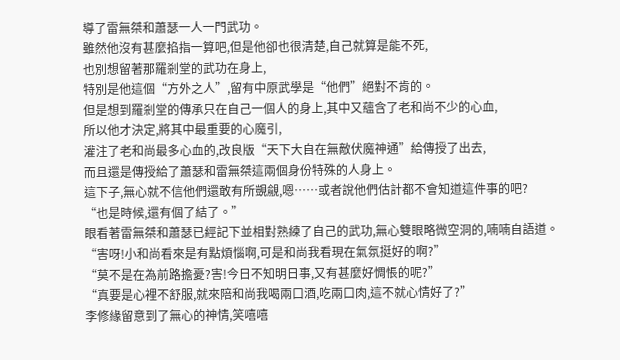導了雷無桀和蕭瑟一人一門武功。
雖然他沒有甚麼掐指一算吧,但是他卻也很清楚,自己就算是能不死,
也別想留著那羅剎堂的武功在身上,
特別是他這個“方外之人”,留有中原武學是“他們”絕對不肯的。
但是想到羅剎堂的傳承只在自己一個人的身上,其中又蘊含了老和尚不少的心血,
所以他才決定,將其中最重要的心魔引,
灌注了老和尚最多心血的,改良版“天下大自在無敵伏魔神通”給傳授了出去,
而且還是傳授給了蕭瑟和雷無桀這兩個身份特殊的人身上。
這下子,無心就不信他們還敢有所覬覦,嗯……或者說他們估計都不會知道這件事的吧?
“也是時候,還有個了結了。”
眼看著雷無桀和蕭瑟已經記下並相對熟練了自己的武功,無心雙眼略微空洞的,喃喃自語道。
“害呀!小和尚看來是有點煩惱啊,可是和尚我看現在氣氛挺好的啊?”
“莫不是在為前路擔憂?害!今日不知明日事,又有甚麼好惆悵的呢?”
“真要是心裡不舒服,就來陪和尚我喝兩口酒,吃兩口肉,這不就心情好了?”
李修緣留意到了無心的神情,笑嘻嘻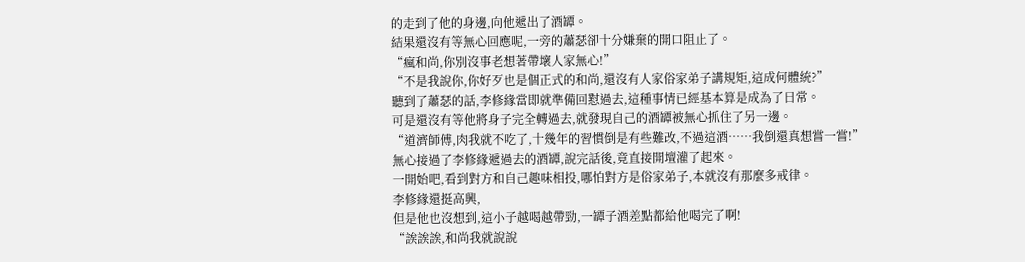的走到了他的身邊,向他遞出了酒罈。
結果還沒有等無心回應呢,一旁的蕭瑟卻十分嫌棄的開口阻止了。
“瘋和尚,你別沒事老想著帶壞人家無心!”
“不是我說你,你好歹也是個正式的和尚,還沒有人家俗家弟子講規矩,這成何體統?”
聽到了蕭瑟的話,李修緣當即就準備回懟過去,這種事情已經基本算是成為了日常。
可是還沒有等他將身子完全轉過去,就發現自己的酒罈被無心抓住了另一邊。
“道濟師傅,肉我就不吃了,十幾年的習慣倒是有些難改,不過這酒……我倒還真想嘗一嘗!”
無心接過了李修緣遞過去的酒罈,說完話後,竟直接開壇灌了起來。
一開始吧,看到對方和自己趣味相投,哪怕對方是俗家弟子,本就沒有那麼多戒律。
李修緣還挺高興,
但是他也沒想到,這小子越喝越帶勁,一罈子酒差點都給他喝完了啊!
“誒誒誒,和尚我就說說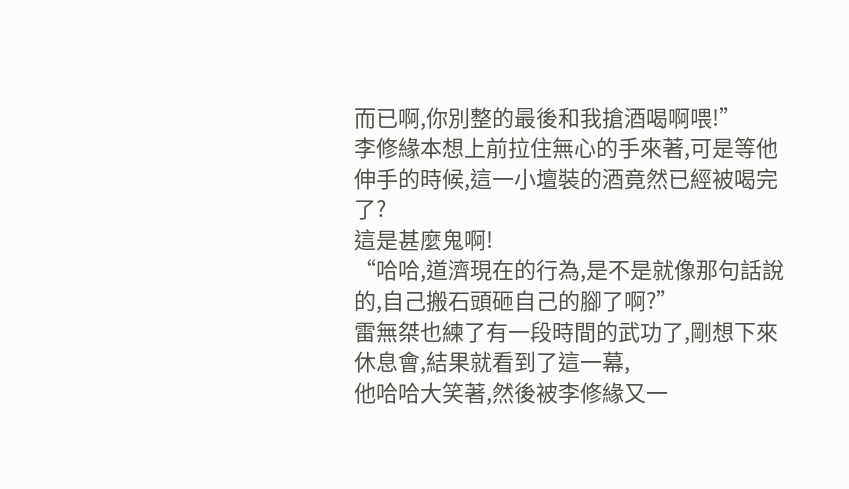而已啊,你別整的最後和我搶酒喝啊喂!”
李修緣本想上前拉住無心的手來著,可是等他伸手的時候,這一小壇裝的酒竟然已經被喝完了?
這是甚麼鬼啊!
“哈哈,道濟現在的行為,是不是就像那句話說的,自己搬石頭砸自己的腳了啊?”
雷無桀也練了有一段時間的武功了,剛想下來休息會,結果就看到了這一幕,
他哈哈大笑著,然後被李修緣又一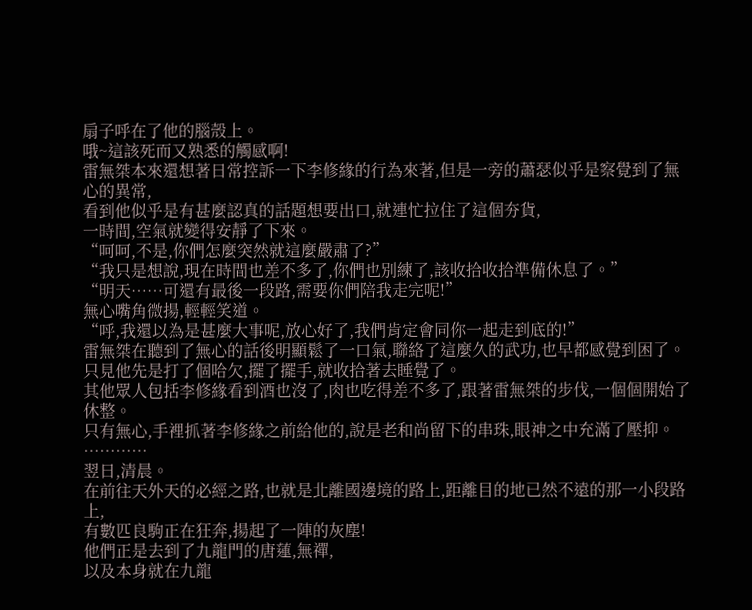扇子呼在了他的腦殼上。
哦~這該死而又熟悉的觸感啊!
雷無桀本來還想著日常控訴一下李修緣的行為來著,但是一旁的蕭瑟似乎是察覺到了無心的異常,
看到他似乎是有甚麼認真的話題想要出口,就連忙拉住了這個夯貨,
一時間,空氣就變得安靜了下來。
“呵呵,不是,你們怎麼突然就這麼嚴肅了?”
“我只是想說,現在時間也差不多了,你們也別練了,該收拾收拾準備休息了。”
“明天……可還有最後一段路,需要你們陪我走完呢!”
無心嘴角微揚,輕輕笑道。
“呼,我還以為是甚麼大事呢,放心好了,我們肯定會同你一起走到底的!”
雷無桀在聽到了無心的話後明顯鬆了一口氣,聯絡了這麼久的武功,也早都感覺到困了。
只見他先是打了個哈欠,擺了擺手,就收拾著去睡覺了。
其他眾人包括李修緣看到酒也沒了,肉也吃得差不多了,跟著雷無桀的步伐,一個個開始了休整。
只有無心,手裡抓著李修緣之前給他的,說是老和尚留下的串珠,眼神之中充滿了壓抑。
…………
翌日,清晨。
在前往天外天的必經之路,也就是北離國邊境的路上,距離目的地已然不遠的那一小段路上,
有數匹良駒正在狂奔,揚起了一陣的灰塵!
他們正是去到了九龍門的唐蓮,無禪,
以及本身就在九龍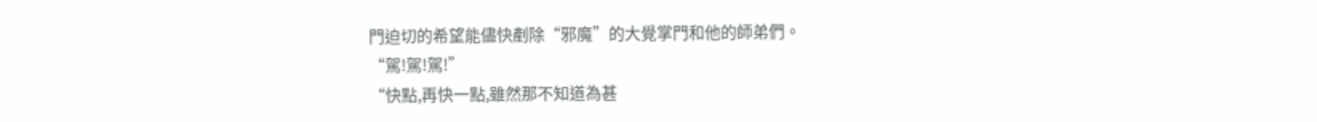門迫切的希望能儘快剷除“邪魔”的大覺掌門和他的師弟們。
“駕!駕!駕!”
“快點,再快一點,雖然那不知道為甚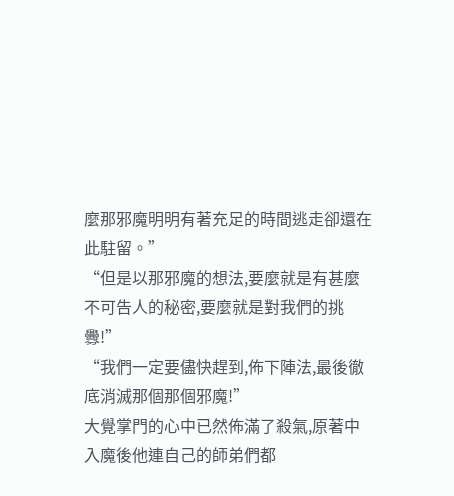麼那邪魔明明有著充足的時間逃走卻還在此駐留。”
“但是以那邪魔的想法,要麼就是有甚麼不可告人的秘密,要麼就是對我們的挑釁!”
“我們一定要儘快趕到,佈下陣法,最後徹底消滅那個那個邪魔!”
大覺掌門的心中已然佈滿了殺氣,原著中入魔後他連自己的師弟們都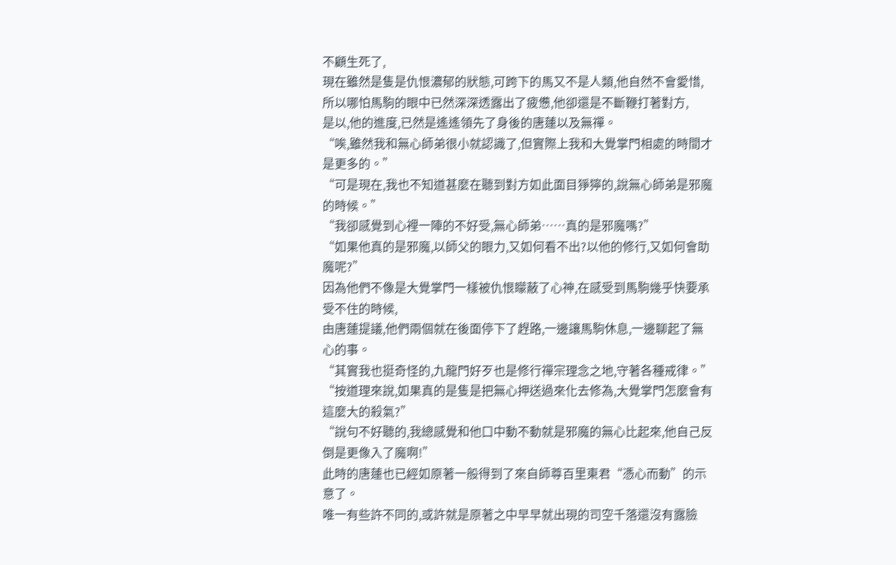不顧生死了,
現在雖然是隻是仇恨濃郁的狀態,可跨下的馬又不是人類,他自然不會愛惜,
所以哪怕馬駒的眼中已然深深透露出了疲憊,他卻還是不斷鞭打著對方,
是以,他的進度,已然是遙遙領先了身後的唐蓮以及無禪。
“唉,雖然我和無心師弟很小就認識了,但實際上我和大覺掌門相處的時間才是更多的。”
“可是現在,我也不知道甚麼在聽到對方如此面目猙獰的,說無心師弟是邪魔的時候。”
“我卻感覺到心裡一陣的不好受,無心師弟……真的是邪魔嗎?”
“如果他真的是邪魔,以師父的眼力,又如何看不出?以他的修行,又如何會助魔呢?”
因為他們不像是大覺掌門一樣被仇恨矇蔽了心神,在感受到馬駒幾乎快要承受不住的時候,
由唐蓮提議,他們兩個就在後面停下了趕路,一邊讓馬駒休息,一邊聊起了無心的事。
“其實我也挺奇怪的,九龍門好歹也是修行禪宗理念之地,守著各種戒律。”
“按道理來說,如果真的是隻是把無心押送過來化去修為,大覺掌門怎麼會有這麼大的殺氣?”
“說句不好聽的,我總感覺和他口中動不動就是邪魔的無心比起來,他自己反倒是更像入了魔啊!”
此時的唐蓮也已經如原著一般得到了來自師尊百里東君“憑心而動”的示意了。
唯一有些許不同的,或許就是原著之中早早就出現的司空千落還沒有露臉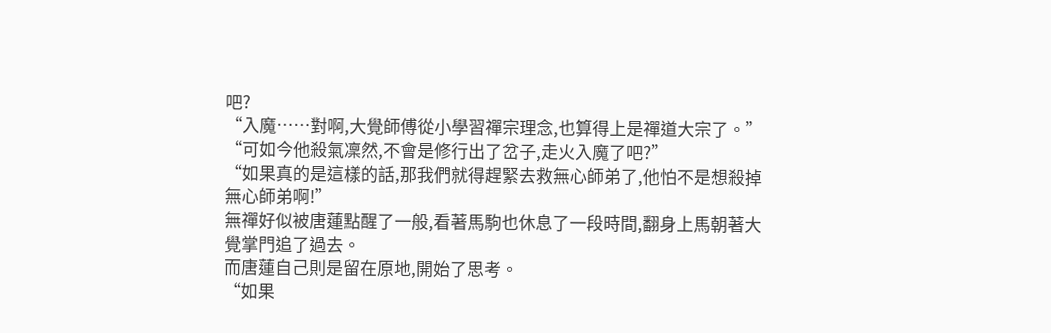吧?
“入魔……對啊,大覺師傅從小學習禪宗理念,也算得上是禪道大宗了。”
“可如今他殺氣凜然,不會是修行出了岔子,走火入魔了吧?”
“如果真的是這樣的話,那我們就得趕緊去救無心師弟了,他怕不是想殺掉無心師弟啊!”
無禪好似被唐蓮點醒了一般,看著馬駒也休息了一段時間,翻身上馬朝著大覺掌門追了過去。
而唐蓮自己則是留在原地,開始了思考。
“如果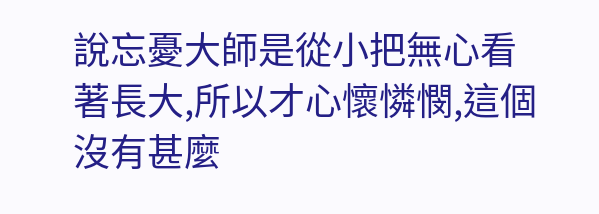說忘憂大師是從小把無心看著長大,所以才心懷憐憫,這個沒有甚麼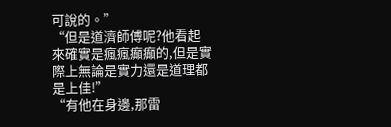可說的。”
“但是道濟師傅呢?他看起來確實是瘋瘋癲癲的,但是實際上無論是實力還是道理都是上佳!”
“有他在身邊,那雷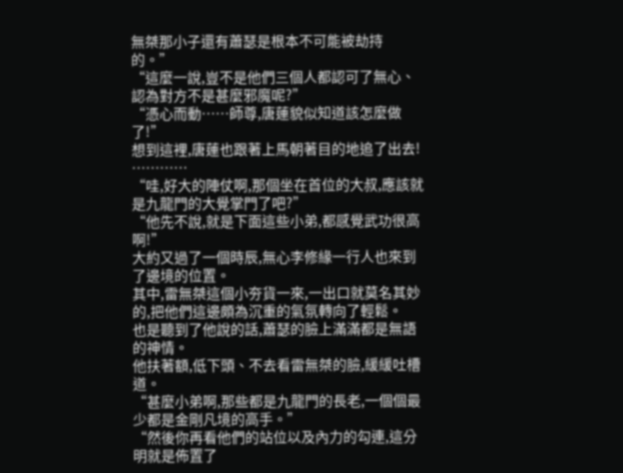無桀那小子還有蕭瑟是根本不可能被劫持的。”
“這麼一說,豈不是他們三個人都認可了無心、認為對方不是甚麼邪魔呢?”
“憑心而動……師尊,唐蓮貌似知道該怎麼做了!”
想到這裡,唐蓮也跟著上馬朝著目的地追了出去!
…………
“哇,好大的陣仗啊,那個坐在首位的大叔,應該就是九龍門的大覺掌門了吧?”
“他先不說,就是下面這些小弟,都感覺武功很高啊!”
大約又過了一個時辰,無心李修緣一行人也來到了邊境的位置。
其中,雷無桀這個小夯貨一來,一出口就莫名其妙的,把他們這邊頗為沉重的氣氛轉向了輕鬆。
也是聽到了他說的話,蕭瑟的臉上滿滿都是無語的神情。
他扶著額,低下頭、不去看雷無桀的臉,緩緩吐槽道。
“甚麼小弟啊,那些都是九龍門的長老,一個個最少都是金剛凡境的高手。”
“然後你再看他們的站位以及內力的勾連,這分明就是佈置了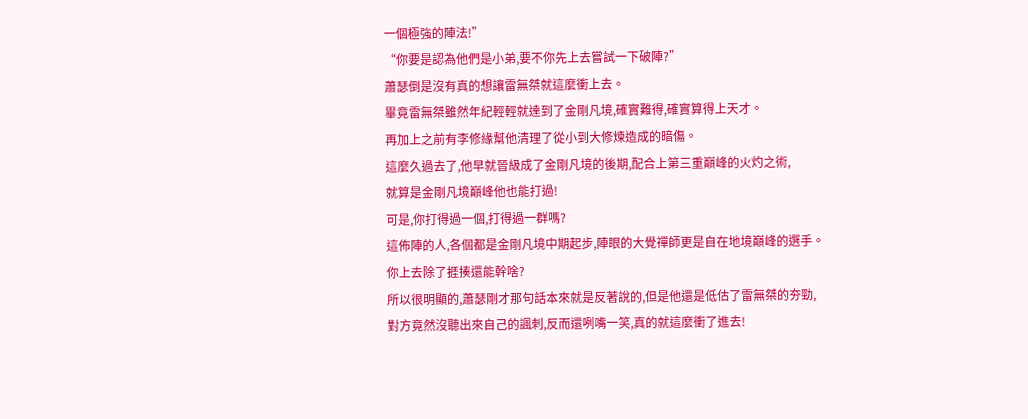一個極強的陣法!”
“你要是認為他們是小弟,要不你先上去嘗試一下破陣?”
蕭瑟倒是沒有真的想讓雷無桀就這麼衝上去。
畢竟雷無桀雖然年紀輕輕就達到了金剛凡境,確實難得,確實算得上天才。
再加上之前有李修緣幫他清理了從小到大修煉造成的暗傷。
這麼久過去了,他早就晉級成了金剛凡境的後期,配合上第三重巔峰的火灼之術,
就算是金剛凡境巔峰他也能打過!
可是,你打得過一個,打得過一群嗎?
這佈陣的人,各個都是金剛凡境中期起步,陣眼的大覺禪師更是自在地境巔峰的選手。
你上去除了捱揍還能幹啥?
所以很明顯的,蕭瑟剛才那句話本來就是反著說的,但是他還是低估了雷無桀的夯勁,
對方竟然沒聽出來自己的諷刺,反而還咧嘴一笑,真的就這麼衝了進去!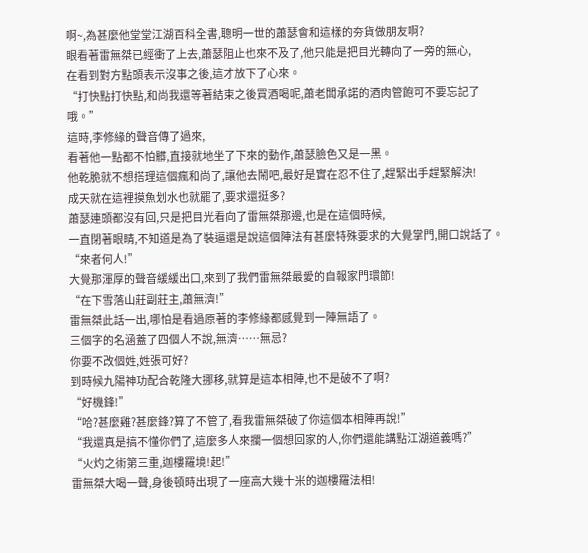啊~,為甚麼他堂堂江湖百科全書,聰明一世的蕭瑟會和這樣的夯貨做朋友啊?
眼看著雷無桀已經衝了上去,蕭瑟阻止也來不及了,他只能是把目光轉向了一旁的無心,
在看到對方點頭表示沒事之後,這才放下了心來。
“打快點打快點,和尚我還等著結束之後買酒喝呢,蕭老闆承諾的酒肉管飽可不要忘記了哦。”
這時,李修緣的聲音傳了過來,
看著他一點都不怕髒,直接就地坐了下來的動作,蕭瑟臉色又是一黑。
他乾脆就不想搭理這個瘋和尚了,讓他去鬧吧,最好是實在忍不住了,趕緊出手趕緊解決!
成天就在這裡摸魚划水也就罷了,要求還挺多?
蕭瑟連頭都沒有回,只是把目光看向了雷無桀那邊,也是在這個時候,
一直閉著眼睛,不知道是為了裝逼還是說這個陣法有甚麼特殊要求的大覺掌門,開口說話了。
“來者何人!”
大覺那渾厚的聲音緩緩出口,來到了我們雷無桀最愛的自報家門環節!
“在下雪落山莊副莊主,蕭無濟!”
雷無桀此話一出,哪怕是看過原著的李修緣都感覺到一陣無語了。
三個字的名涵蓋了四個人不說,無濟……無忌?
你要不改個姓,姓張可好?
到時候九陽神功配合乾隆大挪移,就算是這本相陣,也不是破不了啊?
“好機鋒!”
“哈?甚麼雞?甚麼鋒?算了不管了,看我雷無桀破了你這個本相陣再說!”
“我還真是搞不懂你們了,這麼多人來攔一個想回家的人,你們還能講點江湖道義嗎?”
“火灼之術第三重,迦樓羅境!起!”
雷無桀大喝一聲,身後頓時出現了一座高大幾十米的迦樓羅法相!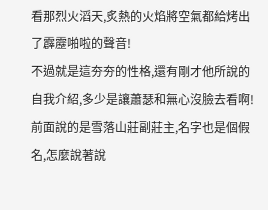看那烈火滔天,炙熱的火焰將空氣都給烤出了霹靂啪啦的聲音!
不過就是這夯夯的性格,還有剛才他所說的自我介紹,多少是讓蕭瑟和無心沒臉去看啊!
前面說的是雪落山莊副莊主,名字也是個假名,怎麼說著說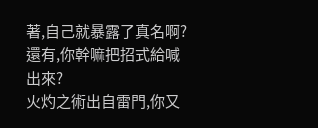著,自己就暴露了真名啊?
還有,你幹嘛把招式給喊出來?
火灼之術出自雷門,你又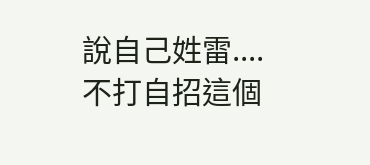說自己姓雷....不打自招這個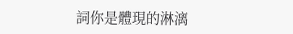詞你是體現的淋漓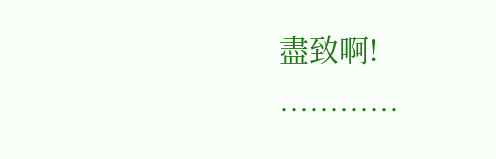盡致啊!
…………